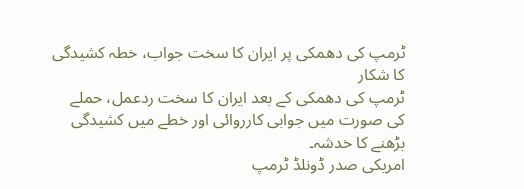ٹرمپ کی دھمکی پر ایران کا سخت جواب، خطہ کشیدگی کا شکار
ٹرمپ کی دھمکی کے بعد ایران کا سخت ردعمل، حملے کی صورت میں جوابی کارروائی اور خطے میں کشیدگی بڑھنے کا خدشہ۔
امریکی صدر ڈونلڈ ٹرمپ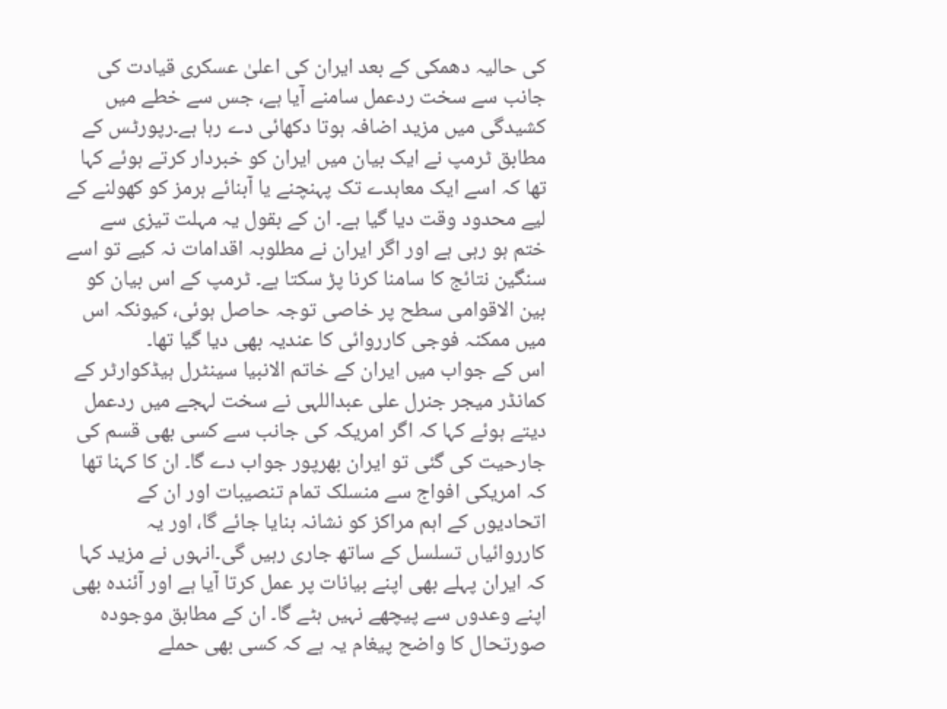کی حالیہ دھمکی کے بعد ایران کی اعلیٰ عسکری قیادت کی جانب سے سخت ردعمل سامنے آیا ہے، جس سے خطے میں کشیدگی میں مزید اضافہ ہوتا دکھائی دے رہا ہے۔رپورٹس کے مطابق ٹرمپ نے ایک بیان میں ایران کو خبردار کرتے ہوئے کہا تھا کہ اسے ایک معاہدے تک پہنچنے یا آبنائے ہرمز کو کھولنے کے لیے محدود وقت دیا گیا ہے۔ ان کے بقول یہ مہلت تیزی سے ختم ہو رہی ہے اور اگر ایران نے مطلوبہ اقدامات نہ کیے تو اسے سنگین نتائج کا سامنا کرنا پڑ سکتا ہے۔ ٹرمپ کے اس بیان کو بین الاقوامی سطح پر خاصی توجہ حاصل ہوئی، کیونکہ اس میں ممکنہ فوجی کارروائی کا عندیہ بھی دیا گیا تھا۔
اس کے جواب میں ایران کے خاتم الانبیا سینٹرل ہیڈکوارٹر کے کمانڈر میجر جنرل علی عبداللہی نے سخت لہجے میں ردعمل دیتے ہوئے کہا کہ اگر امریکہ کی جانب سے کسی بھی قسم کی جارحیت کی گئی تو ایران بھرپور جواب دے گا۔ ان کا کہنا تھا کہ امریکی افواج سے منسلک تمام تنصیبات اور ان کے اتحادیوں کے اہم مراکز کو نشانہ بنایا جائے گا، اور یہ کارروائیاں تسلسل کے ساتھ جاری رہیں گی۔انہوں نے مزید کہا کہ ایران پہلے بھی اپنے بیانات پر عمل کرتا آیا ہے اور آئندہ بھی اپنے وعدوں سے پیچھے نہیں ہٹے گا۔ ان کے مطابق موجودہ صورتحال کا واضح پیغام یہ ہے کہ کسی بھی حملے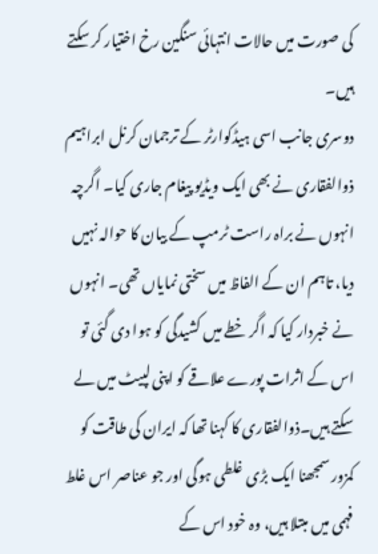کی صورت میں حالات انتہائی سنگین رخ اختیار کر سکتے ہیں۔
دوسری جانب اسی ہیڈکوارٹر کے ترجمان کرنل ابراہیم ذوالفقاری نے بھی ایک ویڈیو پیغام جاری کیا۔ اگرچہ انہوں نے براہ راست ٹرمپ کے بیان کا حوالہ نہیں دیا، تاہم ان کے الفاظ میں سختی نمایاں تھی۔ انہوں نے خبردار کیا کہ اگر خطے میں کشیدگی کو ہوا دی گئی تو اس کے اثرات پورے علاقے کو اپنی لپیٹ میں لے سکتے ہیں۔ذوالفقاری کا کہنا تھا کہ ایران کی طاقت کو کمزور سمجھنا ایک بڑی غلطی ہوگی اور جو عناصر اس غلط فہمی میں مبتلا ہیں، وہ خود اس کے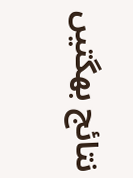نتائج بھگتیں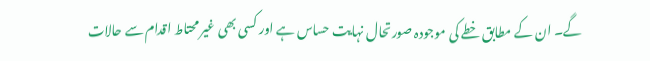گے۔ ان کے مطابق خطے کی موجودہ صورتحال نہایت حساس ہے اور کسی بھی غیر محتاط اقدام سے حالات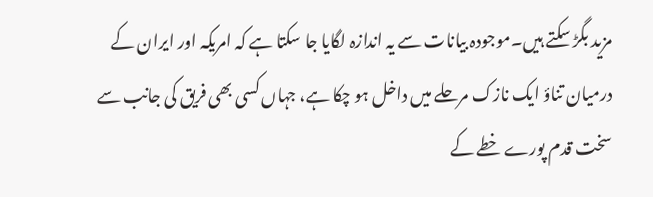مزید بگڑ سکتے ہیں۔موجودہ بیانات سے یہ اندازہ لگایا جا سکتا ہے کہ امریکہ اور ایران کے درمیان تناؤ ایک نازک مرحلے میں داخل ہو چکا ہے، جہاں کسی بھی فریق کی جانب سے سخت قدم پورے خطے کے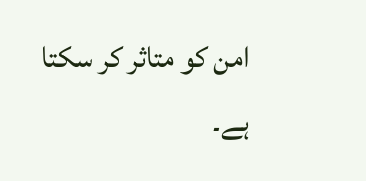امن کو متاثر کر سکتا ہے۔